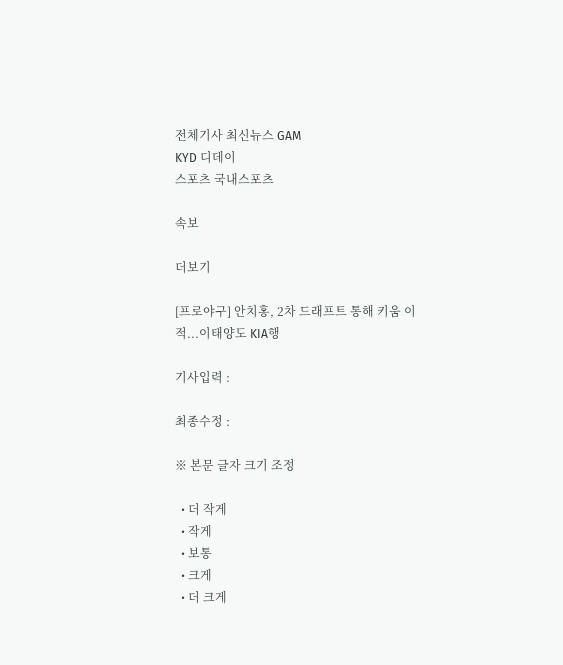전체기사 최신뉴스 GAM
KYD 디데이
스포츠 국내스포츠

속보

더보기

[프로야구] 안치홍, 2차 드래프트 통해 키움 이적...이태양도 KIA행

기사입력 :

최종수정 :

※ 본문 글자 크기 조정

  • 더 작게
  • 작게
  • 보통
  • 크게
  • 더 크게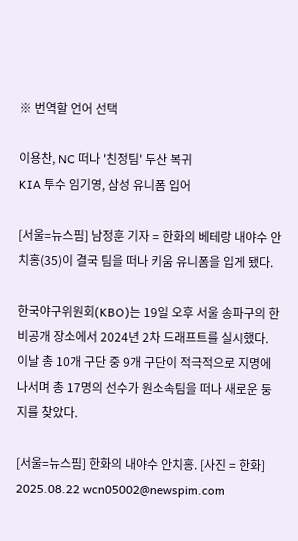※ 번역할 언어 선택

이용찬, NC 떠나 '친정팀' 두산 복귀
KIA 투수 임기영, 삼성 유니폼 입어

[서울=뉴스핌] 남정훈 기자 = 한화의 베테랑 내야수 안치홍(35)이 결국 팀을 떠나 키움 유니폼을 입게 됐다.

한국야구위원회(KBO)는 19일 오후 서울 송파구의 한 비공개 장소에서 2024년 2차 드래프트를 실시했다. 이날 총 10개 구단 중 9개 구단이 적극적으로 지명에 나서며 총 17명의 선수가 원소속팀을 떠나 새로운 둥지를 찾았다.

[서울=뉴스핌] 한화의 내야수 안치홍. [사진 = 한화] 2025.08.22 wcn05002@newspim.com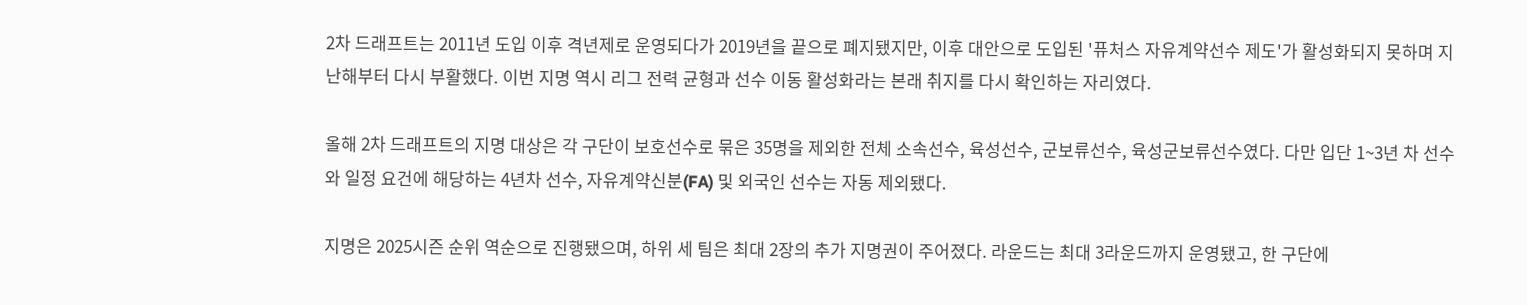2차 드래프트는 2011년 도입 이후 격년제로 운영되다가 2019년을 끝으로 폐지됐지만, 이후 대안으로 도입된 '퓨처스 자유계약선수 제도'가 활성화되지 못하며 지난해부터 다시 부활했다. 이번 지명 역시 리그 전력 균형과 선수 이동 활성화라는 본래 취지를 다시 확인하는 자리였다.

올해 2차 드래프트의 지명 대상은 각 구단이 보호선수로 묶은 35명을 제외한 전체 소속선수, 육성선수, 군보류선수, 육성군보류선수였다. 다만 입단 1~3년 차 선수와 일정 요건에 해당하는 4년차 선수, 자유계약신분(FA) 및 외국인 선수는 자동 제외됐다.

지명은 2025시즌 순위 역순으로 진행됐으며, 하위 세 팀은 최대 2장의 추가 지명권이 주어졌다. 라운드는 최대 3라운드까지 운영됐고, 한 구단에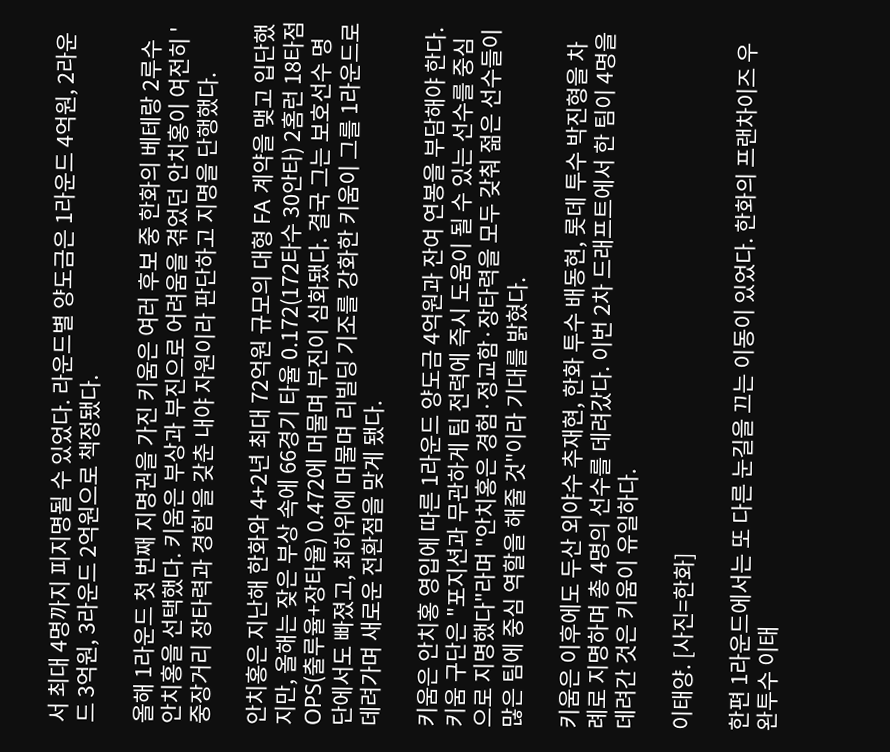서 최대 4명까지 피지명될 수 있었다. 라운드별 양도금은 1라운드 4억원, 2라운드 3억원, 3라운드 2억원으로 책정됐다.

올해 1라운드 첫 번째 지명권을 가진 키움은 여러 후보 중 한화의 베테랑 2루수 안치홍을 선택했다. 키움은 부상과 부진으로 어려움을 겪었던 안치홍이 여전히 '중장거리 장타력과 경험'을 갖춘 내야 자원이라 판단하고 지명을 단행했다.

안치홍은 지난해 한화와 4+2년 최대 72억원 규모의 대형 FA 계약을 맺고 입단했지만, 올해는 잦은 부상 속에 66경기 타율 0.172(172타수 30안타) 2홈런 18타점 OPS(출루율+장타율) 0.472에 머물며 부진이 심화됐다. 결국 그는 보호선수 명단에서도 빠졌고, 최하위에 머물며 리빌딩 기조를 강화한 키움이 그를 1라운드로 데려가며 새로운 전환점을 맞게 됐다.

키움은 안치홍 영입에 따른 1라운드 양도금 4억원과 잔여 연봉을 부담해야 한다. 키움 구단은 "포지션과 무관하게 팀 전력에 즉시 도움이 될 수 있는 선수를 중심으로 지명했다"라며 "안치홍은 경험·정교함·장타력을 모두 갖춰 젊은 선수들이 많은 팀에 중심 역할을 해줄 것"이라 기대를 밝혔다.

키움은 이후에도 두산 외야수 추재현, 한화 투수 배동현, 롯데 투수 박진형을 차례로 지명하며 총 4명의 선수를 데려갔다. 이번 2차 드래프트에서 한 팀이 4명을 데려간 것은 키움이 유일하다.

이태양. [사진=한화]

한편 1라운드에서는 또 다른 눈길을 끄는 이동이 있었다. 한화의 프랜차이즈 우완투수 이태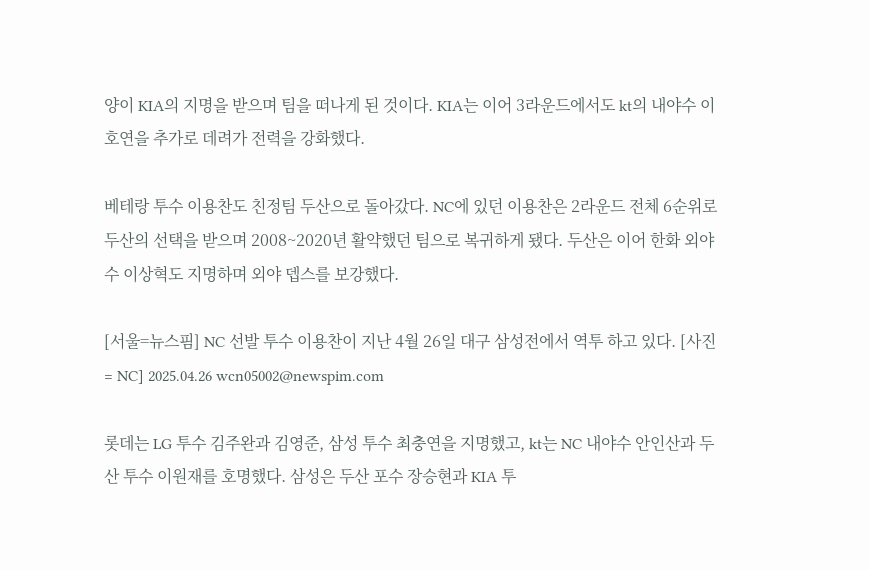양이 KIA의 지명을 받으며 팀을 떠나게 된 것이다. KIA는 이어 3라운드에서도 kt의 내야수 이호연을 추가로 데려가 전력을 강화했다.

베테랑 투수 이용찬도 친정팀 두산으로 돌아갔다. NC에 있던 이용찬은 2라운드 전체 6순위로 두산의 선택을 받으며 2008~2020년 활약했던 팀으로 복귀하게 됐다. 두산은 이어 한화 외야수 이상혁도 지명하며 외야 뎁스를 보강했다.

[서울=뉴스핌] NC 선발 투수 이용찬이 지난 4월 26일 대구 삼성전에서 역투 하고 있다. [사진 = NC] 2025.04.26 wcn05002@newspim.com

롯데는 LG 투수 김주완과 김영준, 삼성 투수 최충연을 지명했고, kt는 NC 내야수 안인산과 두산 투수 이원재를 호명했다. 삼성은 두산 포수 장승현과 KIA 투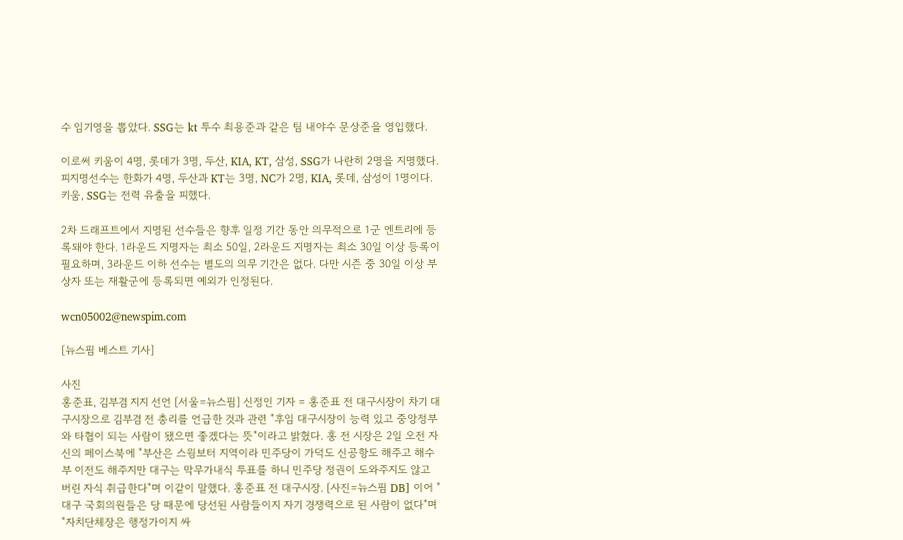수 임기영을 뽑았다. SSG는 kt 투수 최용준과 같은 팀 내야수 문상준을 영입했다.

이로써 키움이 4명, 롯데가 3명, 두산, KIA, KT, 삼성, SSG가 나란히 2명을 지명했다. 피지명선수는 한화가 4명, 두산과 KT는 3명, NC가 2명, KIA, 롯데, 삼성이 1명이다. 키움, SSG는 전력 유출을 피했다.

2차 드래프트에서 지명된 선수들은 향후 일정 기간 동안 의무적으로 1군 엔트리에 등록돼야 한다. 1라운드 지명자는 최소 50일, 2라운드 지명자는 최소 30일 이상 등록이 필요하며, 3라운드 이하 선수는 별도의 의무 기간은 없다. 다만 시즌 중 30일 이상 부상자 또는 재활군에 등록되면 예외가 인정된다.

wcn05002@newspim.com

[뉴스핌 베스트 기사]

사진
홍준표, 김부겸 지지 선언 [서울=뉴스핌] 신정인 기자 = 홍준표 전 대구시장이 차기 대구시장으로 김부겸 전 총리를 언급한 것과 관련 "후임 대구시장이 능력 있고 중앙정부와 타협이 되는 사람이 됐으면 좋겠다는 뜻"이라고 밝혔다. 홍 전 시장은 2일 오전 자신의 페이스북에 "부산은 스윙보터 지역이라 민주당이 가덕도 신공항도 해주고 해수부 이전도 해주지만 대구는 막무가내식 투표를 하니 민주당 정권이 도와주지도 않고 버린 자식 취급한다"며 이같이 말했다. 홍준표 전 대구시장. [사진=뉴스핌 DB] 이어 "대구 국회의원들은 당 때문에 당선된 사람들이지 자기 경쟁력으로 된 사람이 없다"며 "자치단체장은 행정가이지 싸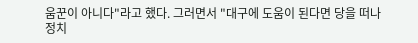움꾼이 아니다"라고 했다. 그러면서 "대구에 도움이 된다면 당을 떠나 정치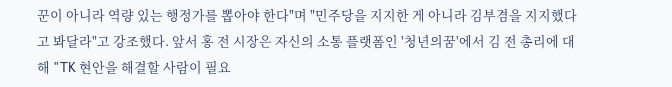꾼이 아니라 역량 있는 행정가를 뽑아야 한다"며 "민주당을 지지한 게 아니라 김부겸을 지지했다고 봐달라"고 강조했다. 앞서 홍 전 시장은 자신의 소통 플랫폼인 '청년의꿈'에서 김 전 총리에 대해 "TK 현안을 해결할 사람이 필요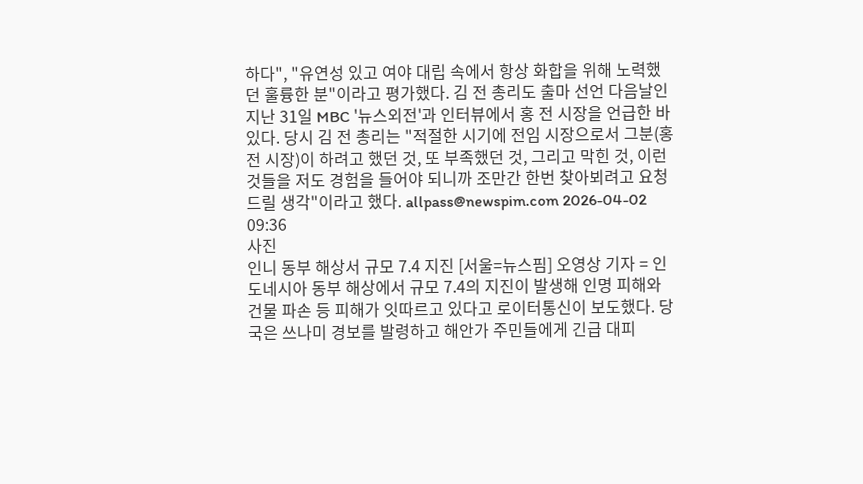하다", "유연성 있고 여야 대립 속에서 항상 화합을 위해 노력했던 훌륭한 분"이라고 평가했다. 김 전 총리도 출마 선언 다음날인 지난 31일 MBC '뉴스외전'과 인터뷰에서 홍 전 시장을 언급한 바 있다. 당시 김 전 총리는 "적절한 시기에 전임 시장으로서 그분(홍 전 시장)이 하려고 했던 것, 또 부족했던 것, 그리고 막힌 것, 이런 것들을 저도 경험을 들어야 되니까 조만간 한번 찾아뵈려고 요청드릴 생각"이라고 했다. allpass@newspim.com 2026-04-02 09:36
사진
인니 동부 해상서 규모 7.4 지진 [서울=뉴스핌] 오영상 기자 = 인도네시아 동부 해상에서 규모 7.4의 지진이 발생해 인명 피해와 건물 파손 등 피해가 잇따르고 있다고 로이터통신이 보도했다. 당국은 쓰나미 경보를 발령하고 해안가 주민들에게 긴급 대피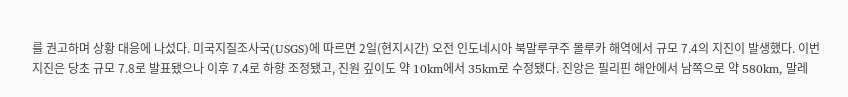를 권고하며 상황 대응에 나섰다. 미국지질조사국(USGS)에 따르면 2일(현지시간) 오전 인도네시아 북말루쿠주 몰루카 해역에서 규모 7.4의 지진이 발생했다. 이번 지진은 당초 규모 7.8로 발표됐으나 이후 7.4로 하향 조정됐고, 진원 깊이도 약 10km에서 35km로 수정됐다. 진앙은 필리핀 해안에서 남쪽으로 약 580km, 말레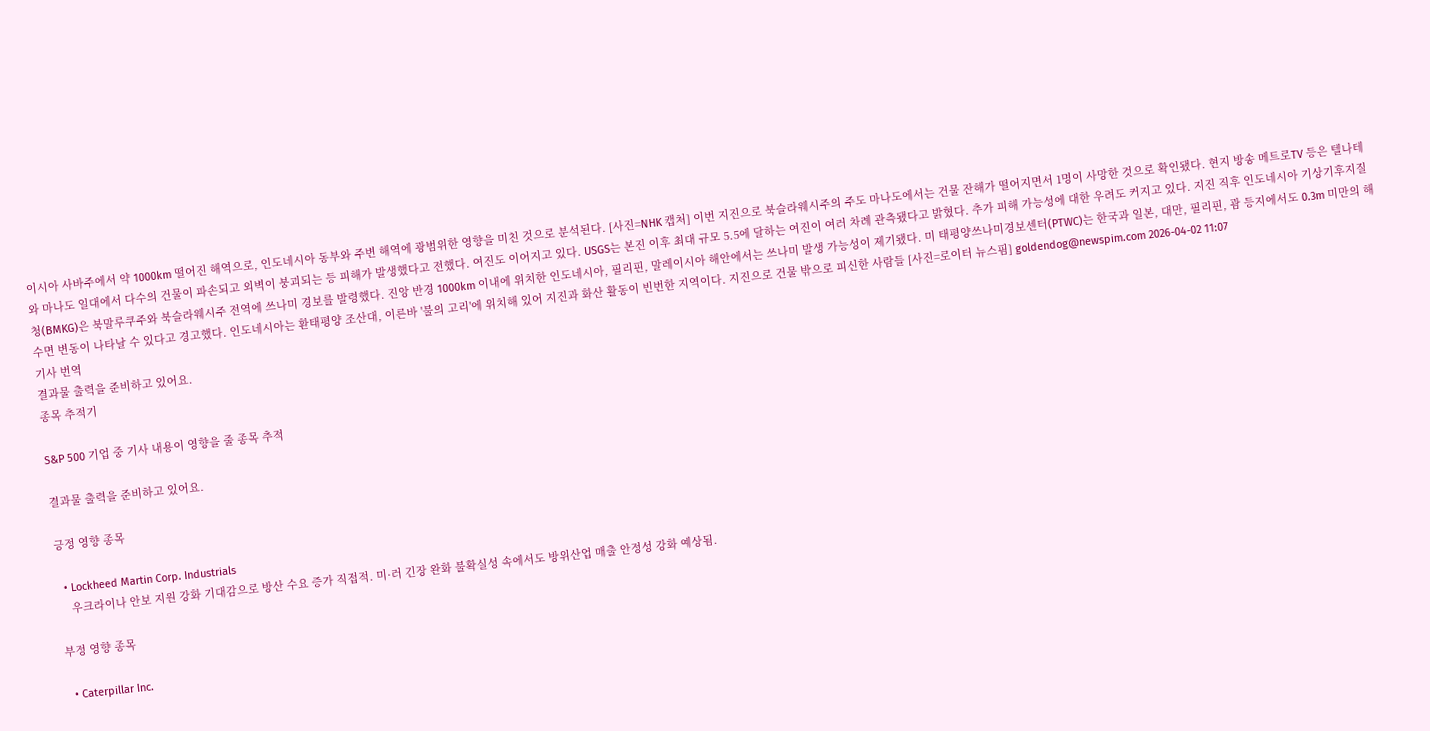이시아 사바주에서 약 1000km 떨어진 해역으로, 인도네시아 동부와 주변 해역에 광범위한 영향을 미친 것으로 분석된다. [사진=NHK 캡처] 이번 지진으로 북슬라웨시주의 주도 마나도에서는 건물 잔해가 떨어지면서 1명이 사망한 것으로 확인됐다. 현지 방송 메트로TV 등은 텔나테와 마나도 일대에서 다수의 건물이 파손되고 외벽이 붕괴되는 등 피해가 발생했다고 전했다. 여진도 이어지고 있다. USGS는 본진 이후 최대 규모 5.5에 달하는 여진이 여러 차례 관측됐다고 밝혔다. 추가 피해 가능성에 대한 우려도 커지고 있다. 지진 직후 인도네시아 기상기후지질청(BMKG)은 북말루쿠주와 북슬라웨시주 전역에 쓰나미 경보를 발령했다. 진앙 반경 1000km 이내에 위치한 인도네시아, 필리핀, 말레이시아 해안에서는 쓰나미 발생 가능성이 제기됐다. 미 태평양쓰나미경보센터(PTWC)는 한국과 일본, 대만, 필리핀, 괌 등지에서도 0.3m 미만의 해수면 변동이 나타날 수 있다고 경고했다. 인도네시아는 환태평양 조산대, 이른바 '불의 고리'에 위치해 있어 지진과 화산 활동이 빈번한 지역이다. 지진으로 건물 밖으로 피신한 사람들 [사진=로이터 뉴스핌] goldendog@newspim.com 2026-04-02 11:07
기사 번역
결과물 출력을 준비하고 있어요.
종목 추적기

S&P 500 기업 중 기사 내용이 영향을 줄 종목 추적

결과물 출력을 준비하고 있어요.

긍정 영향 종목

  • Lockheed Martin Corp. Industrials
    우크라이나 안보 지원 강화 기대감으로 방산 수요 증가 직접적. 미·러 긴장 완화 불확실성 속에서도 방위산업 매출 안정성 강화 예상됨.

부정 영향 종목

  • Caterpillar Inc.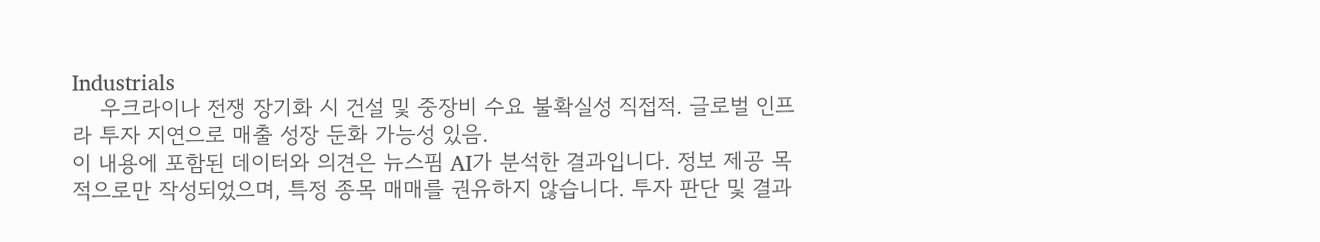Industrials
    우크라이나 전쟁 장기화 시 건설 및 중장비 수요 불확실성 직접적. 글로벌 인프라 투자 지연으로 매출 성장 둔화 가능성 있음.
이 내용에 포함된 데이터와 의견은 뉴스핌 AI가 분석한 결과입니다. 정보 제공 목적으로만 작성되었으며, 특정 종목 매매를 권유하지 않습니다. 투자 판단 및 결과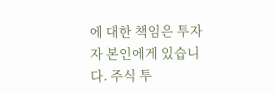에 대한 책임은 투자자 본인에게 있습니다. 주식 투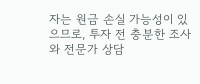자는 원금 손실 가능성이 있으므로, 투자 전 충분한 조사와 전문가 상담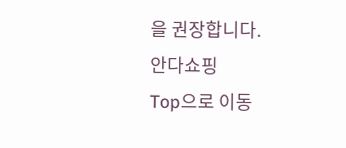을 권장합니다.
안다쇼핑
Top으로 이동